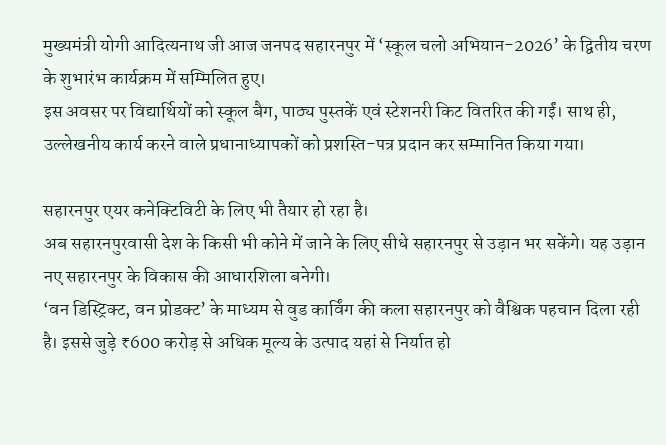मुख्यमंत्री योगी आदित्यनाथ जी आज जनपद सहारनपुर में ‘स्कूल चलो अभियान-2026’ के द्वितीय चरण के शुभारंभ कार्यक्रम में सम्मिलित हुए।
इस अवसर पर विद्यार्थियों को स्कूल बैग, पाठ्य पुस्तकें एवं स्टेशनरी किट वितरित की गईं। साथ ही, उल्लेखनीय कार्य करने वाले प्रधानाध्यापकों को प्रशस्ति-पत्र प्रदान कर सम्मानित किया गया।

सहारनपुर एयर कनेक्टिविटी के लिए भी तैयार हो रहा है।
अब सहारनपुरवासी देश के किसी भी कोने में जाने के लिए सीधे सहारनपुर से उड़ान भर सकेंगे। यह उड़ान नए सहारनपुर के विकास की आधारशिला बनेगी।
‘वन डिस्ट्रिक्ट, वन प्रोडक्ट’ के माध्यम से वुड कार्विंग की कला सहारनपुर को वैश्विक पहचान दिला रही है। इससे जुड़े ₹600 करोड़ से अधिक मूल्य के उत्पाद यहां से निर्यात हो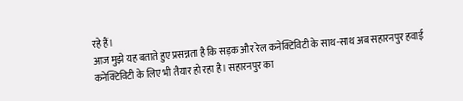रहे हैं।
आज मुझे यह बताते हुए प्रसन्नता है कि सड़क और रेल कनेक्टिविटी के साथ-साथ अब सहारनपुर हवाई कनेक्टिविटी के लिए भी तैयार हो रहा है। सहारनपुर का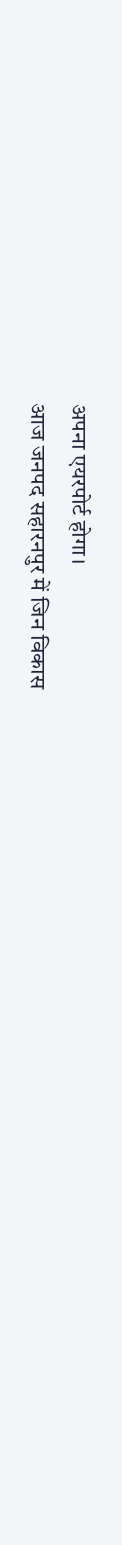अपना एयरपोर्ट होगा।
आज जनपद सहारनपुर में जिन विकास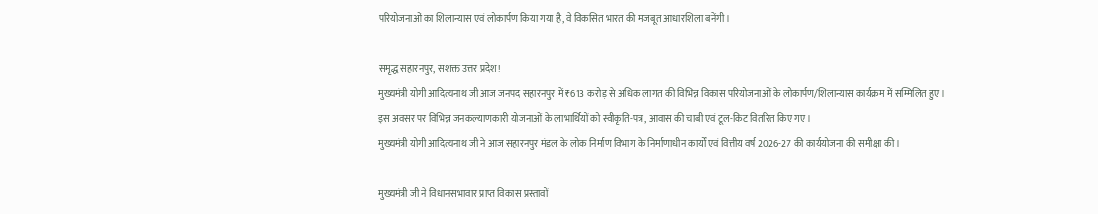परियोजनाओं का शिलान्यास एवं लोकार्पण किया गया है, वे विकसित भारत की मजबूत आधारशिला बनेंगी।

समृद्ध सहारनपुर, सशक्त उत्तर प्रदेश!
मुख्यमंत्री योगी आदित्यनाथ जी आज जनपद सहारनपुर में ₹613 करोड़ से अधिक लागत की विभिन्न विकास परियोजनाओं के लोकार्पण/शिलान्यास कार्यक्रम में सम्मिलित हुए।
इस अवसर पर विभिन्न जनकल्याणकारी योजनाओं के लाभार्थियों को स्वीकृति-पत्र, आवास की चाबी एवं टूल-किट वितरित किए गए।
मुख्यमंत्री योगी आदित्यनाथ जी ने आज सहारनपुर मंडल के लोक निर्माण विभाग के निर्माणाधीन कार्यों एवं वित्तीय वर्ष 2026-27 की कार्ययोजना की समीक्षा की।

मुख्यमंत्री जी ने विधानसभावार प्राप्त विकास प्रस्तावों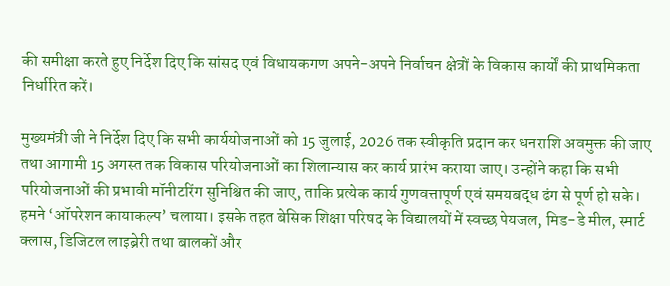की समीक्षा करते हुए निर्देश दिए कि सांसद एवं विधायकगण अपने-अपने निर्वाचन क्षेत्रों के विकास कार्यों की प्राथमिकता निर्धारित करें।

मुख्यमंत्री जी ने निर्देश दिए कि सभी कार्ययोजनाओं को 15 जुलाई, 2026 तक स्वीकृति प्रदान कर धनराशि अवमुक्त की जाए तथा आगामी 15 अगस्त तक विकास परियोजनाओं का शिलान्यास कर कार्य प्रारंभ कराया जाए। उन्होंने कहा कि सभी परियोजनाओं की प्रभावी मॉनीटरिंग सुनिश्चित की जाए, ताकि प्रत्येक कार्य गुणवत्तापूर्ण एवं समयबद्ध ढंग से पूर्ण हो सके।
हमने ‘ऑपरेशन कायाकल्प’ चलाया। इसके तहत बेसिक शिक्षा परिषद के विद्यालयों में स्वच्छ पेयजल, मिड-डे मील, स्मार्ट क्लास, डिजिटल लाइब्रेरी तथा बालकों और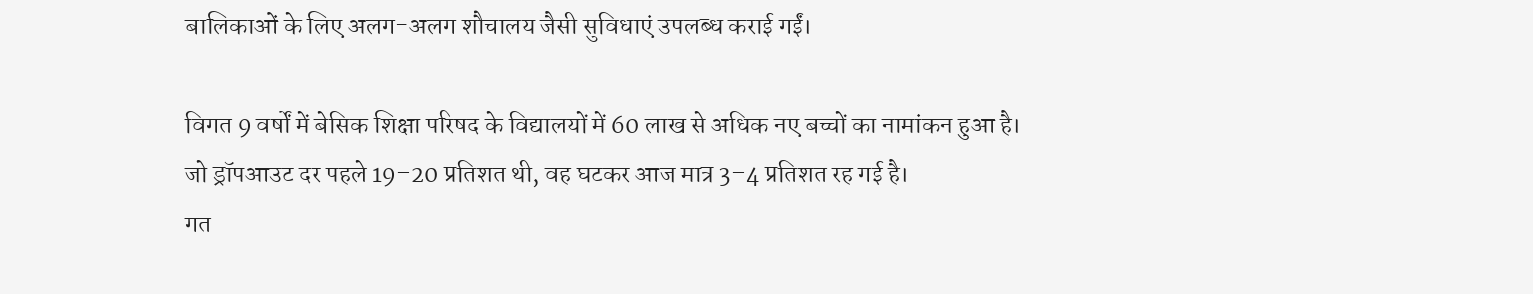बालिकाओं के लिए अलग-अलग शौचालय जैसी सुविधाएं उपलब्ध कराई गईं।

विगत 9 वर्षों में बेसिक शिक्षा परिषद के विद्यालयों में 60 लाख से अधिक नए बच्चों का नामांकन हुआ है।
जो ड्रॉपआउट दर पहले 19–20 प्रतिशत थी, वह घटकर आज मात्र 3–4 प्रतिशत रह गई है।
गत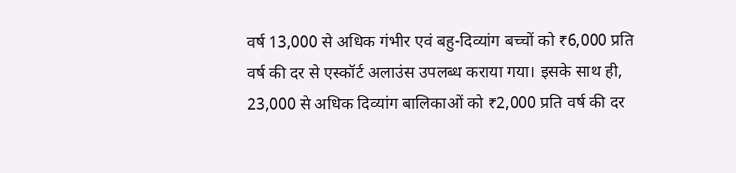वर्ष 13,000 से अधिक गंभीर एवं बहु-दिव्यांग बच्चों को ₹6,000 प्रति वर्ष की दर से एस्कॉर्ट अलाउंस उपलब्ध कराया गया। इसके साथ ही, 23,000 से अधिक दिव्यांग बालिकाओं को ₹2,000 प्रति वर्ष की दर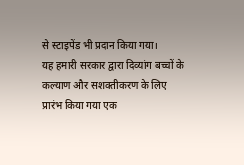से स्टाइपेंड भी प्रदान किया गया।
यह हमारी सरकार द्वारा दिव्यांग बच्चों के कल्याण और सशक्तीकरण के लिए प्रारंभ किया गया एक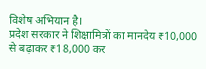विशेष अभियान है।
प्रदेश सरकार ने शिक्षामित्रों का मानदेय ₹10,000 से बढ़ाकर ₹18,000 कर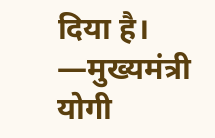दिया है।
—मुख्यमंत्री योगी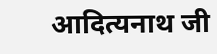आदित्यनाथ जी